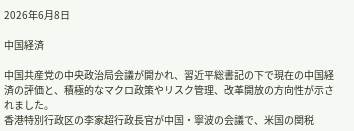2026年6月8日

中国経済

中国共産党の中央政治局会議が開かれ、習近平総書記の下で現在の中国経済の評価と、積極的なマクロ政策やリスク管理、改革開放の方向性が示されました。
香港特別行政区の李家超行政長官が中国・寧波の会議で、米国の関税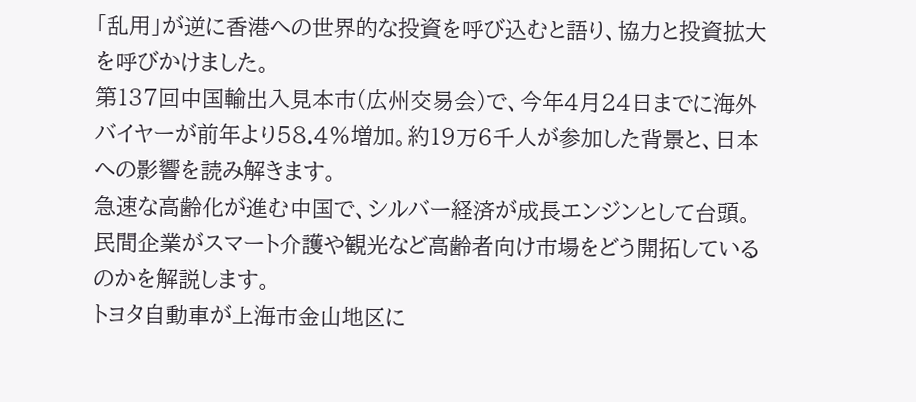「乱用」が逆に香港への世界的な投資を呼び込むと語り、協力と投資拡大を呼びかけました。
第137回中国輸出入見本市(広州交易会)で、今年4月24日までに海外バイヤーが前年より58.4%増加。約19万6千人が参加した背景と、日本への影響を読み解きます。
急速な高齢化が進む中国で、シルバー経済が成長エンジンとして台頭。民間企業がスマート介護や観光など高齢者向け市場をどう開拓しているのかを解説します。
トヨタ自動車が上海市金山地区に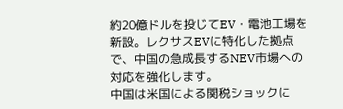約20億ドルを投じてEV・電池工場を新設。レクサスEVに特化した拠点で、中国の急成長するNEV市場への対応を強化します。
中国は米国による関税ショックに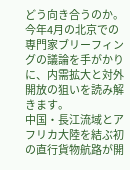どう向き合うのか。今年4月の北京での専門家ブリーフィングの議論を手がかりに、内需拡大と対外開放の狙いを読み解きます。
中国・長江流域とアフリカ大陸を結ぶ初の直行貨物航路が開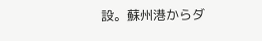設。蘇州港からダ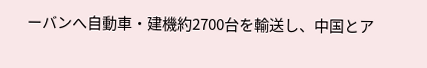ーバンへ自動車・建機約2700台を輸送し、中国とア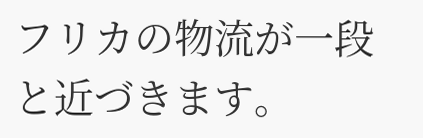フリカの物流が一段と近づきます。